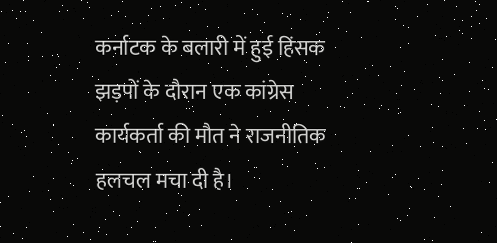कर्नाटक के बलारी में हुई हिंसक झड़पों के दौरान एक कांग्रेस कार्यकर्ता की मौत ने राजनीतिक हलचल मचा दी है।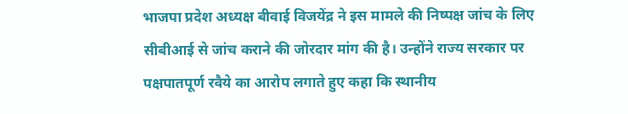भाजपा प्रदेश अध्यक्ष बीवाई विजयेंद्र ने इस मामले की निष्पक्ष जांच के लिए सीबीआई से जांच कराने की जोरदार मांग की है। उन्होंने राज्य सरकार पर पक्षपातपूर्ण रवैये का आरोप लगाते हुए कहा कि स्थानीय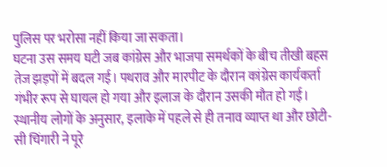पुलिस पर भरोसा नहीं किया जा सकता।
घटना उस समय घटी जब कांग्रेस और भाजपा समर्थकों के बीच तीखी बहस तेज झड़पों में बदल गई। पथराव और मारपीट के दौरान कांग्रेस कार्यकर्ता गंभीर रूप से घायल हो गया और इलाज के दौरान उसकी मौत हो गई। स्थानीय लोगों के अनुसार, इलाके में पहले से ही तनाव व्याप्त था और छोटी-सी चिंगारी ने पूरे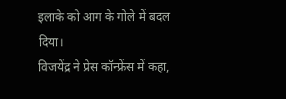इलाके को आग के गोले में बदल दिया।
विजयेंद्र ने प्रेस कॉन्फ्रेंस में कहा,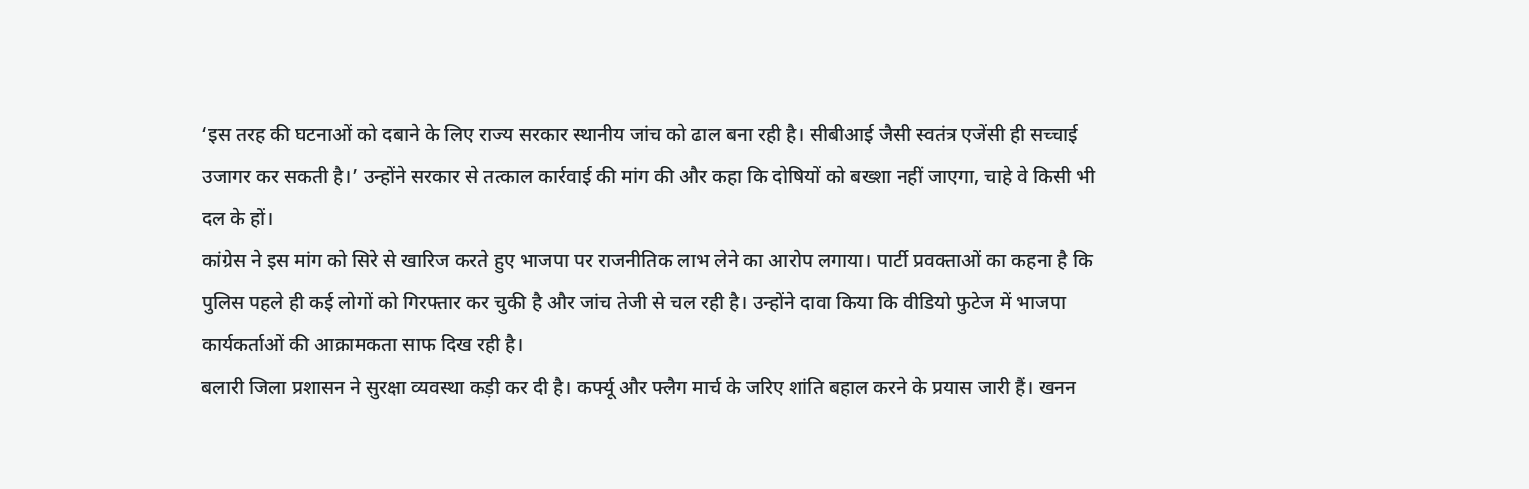‘इस तरह की घटनाओं को दबाने के लिए राज्य सरकार स्थानीय जांच को ढाल बना रही है। सीबीआई जैसी स्वतंत्र एजेंसी ही सच्चाई उजागर कर सकती है।’ उन्होंने सरकार से तत्काल कार्रवाई की मांग की और कहा कि दोषियों को बख्शा नहीं जाएगा, चाहे वे किसी भी दल के हों।
कांग्रेस ने इस मांग को सिरे से खारिज करते हुए भाजपा पर राजनीतिक लाभ लेने का आरोप लगाया। पार्टी प्रवक्ताओं का कहना है कि पुलिस पहले ही कई लोगों को गिरफ्तार कर चुकी है और जांच तेजी से चल रही है। उन्होंने दावा किया कि वीडियो फुटेज में भाजपा कार्यकर्ताओं की आक्रामकता साफ दिख रही है।
बलारी जिला प्रशासन ने सुरक्षा व्यवस्था कड़ी कर दी है। कर्फ्यू और फ्लैग मार्च के जरिए शांति बहाल करने के प्रयास जारी हैं। खनन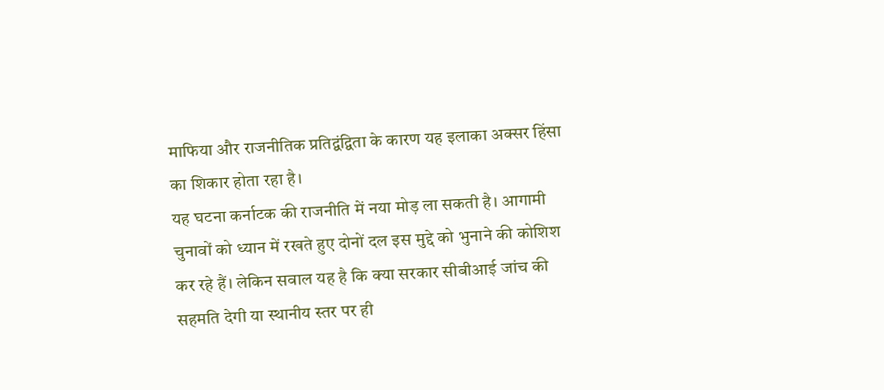माफिया और राजनीतिक प्रतिद्वंद्विता के कारण यह इलाका अक्सर हिंसा का शिकार होता रहा है।
यह घटना कर्नाटक की राजनीति में नया मोड़ ला सकती है। आगामी चुनावों को ध्यान में रखते हुए दोनों दल इस मुद्दे को भुनाने की कोशिश कर रहे हैं। लेकिन सवाल यह है कि क्या सरकार सीबीआई जांच की सहमति देगी या स्थानीय स्तर पर ही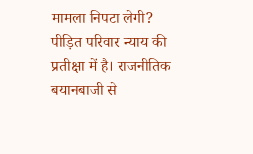मामला निपटा लेगी?
पीड़ित परिवार न्याय की प्रतीक्षा में है। राजनीतिक बयानबाजी से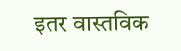इतर वास्तविक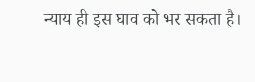न्याय ही इस घाव को भर सकता है।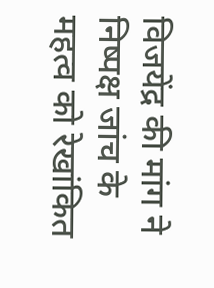विजयेंद्र की मांग ने निष्पक्ष जांच के महत्व को रेखांकित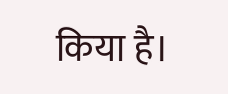किया है।